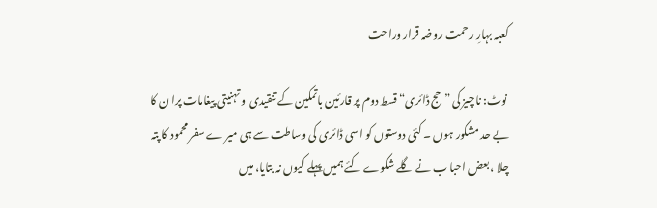کعبہ بہارِ رحمت روضہ قرار وراحت

 نوٹ: ناچیز کی ”حج ڈائری“ قسط دوم پر قارئین باتمکین کے تنقیدی و تہنیتی پیغامات پرا ن کا بے حد مشکور ہوں ۔ کئی دوستوں کو اسی ڈائری کی وساطت سے ہی میر ے سفر محمود کا پتہ چلا ، بعض احبا ب نے گلے شکوے کئے ہمیں پہلے کیوں نہ بتایا، میں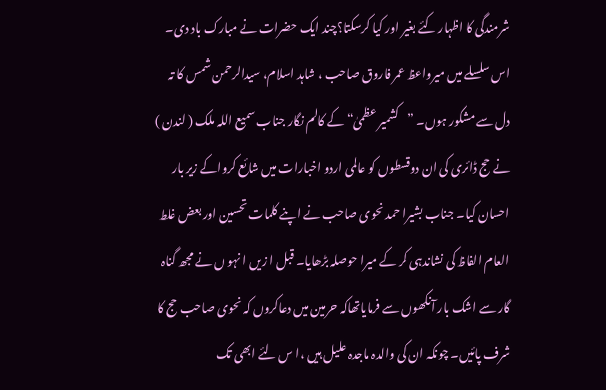شرمندگی کا اظہار کئے بغیر اور کیا کرسکتا؟چند ایک حضرات نے مبارک باد دی۔ اس سلسلے میں میرواعظ عمر فاروق صاحب ، شاہد اسلام، سیدالرحمن شمس کا تہ دل سے مشکور ہوں۔ ”کشمیر عظمیٰ“ کے کالم نگار جناب سمیع اللہ ملک ( لندن ) نے حج ڈائری کی ان دوقسطوں کو عالمی اردو اخبارات میں شائع کرواکے زیر بار احسان کیا۔ جناب بشیرا حمد نحوی صاحب نے اپنے کلمات تحسین اور بعض غلط العام الفاظ کی نشاندہی کر کے میرا حوصلہ بڑھایا۔ قبل ا زیں ا نہو ں نے مجھ گناہ گار سے اشک بار آنکھوں سے فرمایاتھاکہ حرمین میں دعاکروں کہ نحوی صاحب حج کا شرف پائیں۔ چونکہ ان کی والدہ ماجدہ علیل ہیں ،ا س لئے ابھی تک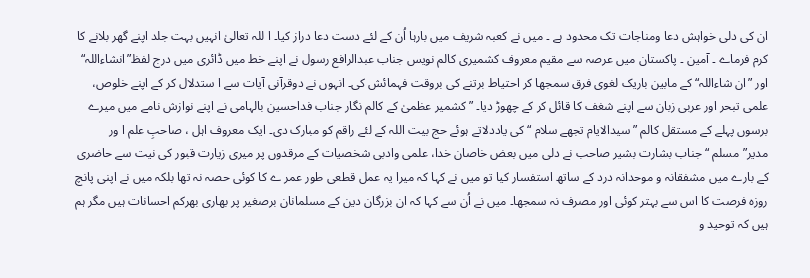ان کی دلی خواہش دعا ومناجات تک محدود ہے ۔ میں نے کعبہ شریف میں بارہا اُن کے لئے دست دعا دراز کیا۔ ا للہ تعالیٰ انہیں بہت جلد اپنے گھر بلانے کا کرم فرماے ۔ آمین ۔ پاکستان میں عرصہ سے مقیم معروف کشمیری کالم نویس جناب عبدالرافع رسول نے اپنے خط میں ڈائری میں درج لفظ”انشاءاللہ“ اور ”ان شاءاللہ“ کے مابین باریک لغوی فرق سمجھا کر احتیاط برتنے کی بروقت فہمائش کی۔ انہوں نے دوقرآنی آیات سے ا ستدلال کر کے اپنے خلوص، علمی تبحر اور عربی زبان سے اپنے شغف کا قائل کر کے چھوڑ دیا۔ ”کشمیر عظمیٰ کے کالم نگار جناب فداحسین بالہامی نے اپنے نوازش نامے میں میرے برسوں پہلے کے مستقل کالم ”سیدالایام تجھے سلام “ کی یاددلاتے ہوئے حج بیت اللہ کے لئے راقم کو مبارک دی۔ ایک معروف اہل ، صاحبِ علم ا ور مدیر”مسلم “ جناب بشارت بشیر صاحب نے دلی میں بعض خاصان خدا، علمی وادبی شخصیات کے مرقدوں پر میری زیارت قبور کی نیت سے حاضری کے بارے میں مشفقانہ و موحدانہ درد کے ساتھ استفسار کیا تو میں نے کہا کہ میرا یہ عمل قطعی طور عمر ے کا کوئی حصہ نہ تھا بلکہ میں نے اپنی پانچ روزہ فرصت کا اس سے بہتر کوئی اور مصرف نہ سمجھا۔ میں نے اُن سے کہا کہ ان بزرگان دین کے مسلمانان برصغیر پر بھاری بھرکم احسانات ہیں مگر ہم ہیں کہ توحید و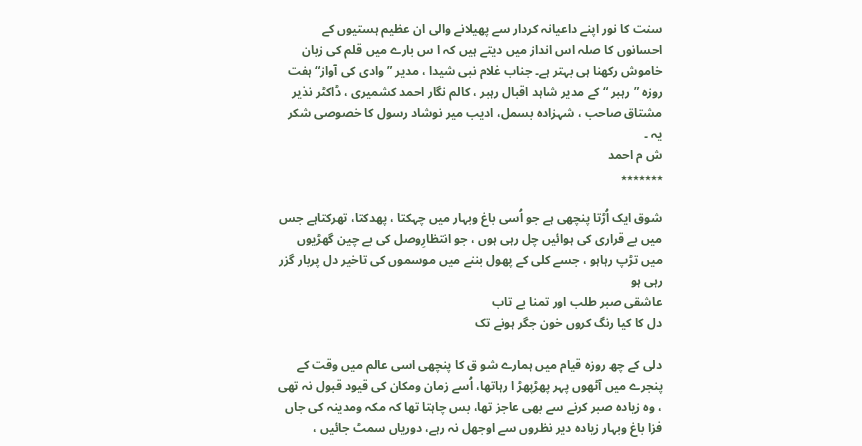سنت کا نور اپنے داعیانہ کردار سے پھیلانے والی ان عظیم ہستیوں کے احسانوں کا صلہ اس انداز میں دیتے ہیں کہ ا س بارے میں قلم کی زبان خاموش رکھنا ہی بہتر ہے۔ جناب غلام نبی شیدا ، مدیر ”وادی کی آواز“ ہفت روزہ ”رہبر “ کے مدیر شاہد اقبال رہبر ، کالم نگار احمد کشمیری ، ڈاکٹر نذیر مشتاق صاحب ، شہزادہ بسمل، ادیب میر نوشاد رسول کا خصوصی شکر یہ ۔
ش م احمد
٭٭٭٭٭٭٭

شوق ایک اُڑتا پنچھی ہے جو اُسی باغ وبہار میں چہکتا ، پھدکتا، تھرکتاہے جس میں بے قراری کی ہوائیں چل رہی ہوں ، جو انتظارِوصل کی بے چین گھڑیوں میں تڑپ رہاہو ، جسے کلی کے پھول بننے میں موسموں کی تاخیر دل پربار گزر رہی ہو
عاشقی صبر طلب اور تمنا بے تاب
دل کا کیا رنگ کروں خون جگر ہونے تک

دلی کے چھ روزہ قیام میں ہمارے شو ق کا پنچھی اسی عالم میں وقت کے پنجرے میں آٹھوں پہر پھڑپھڑ ا رہاتھا، اُسے زمان ومکان کی قیود قبول نہ تھی ، وہ زیادہ صبر کرنے سے بھی عاجز تھا، بس چاہتا تھا کہ مکہ ومدینہ کی جاں فزا باغ وبہار زیادہ دیر نظروں سے اوجھل نہ رہے، دوریاں سمٹ جائیں ،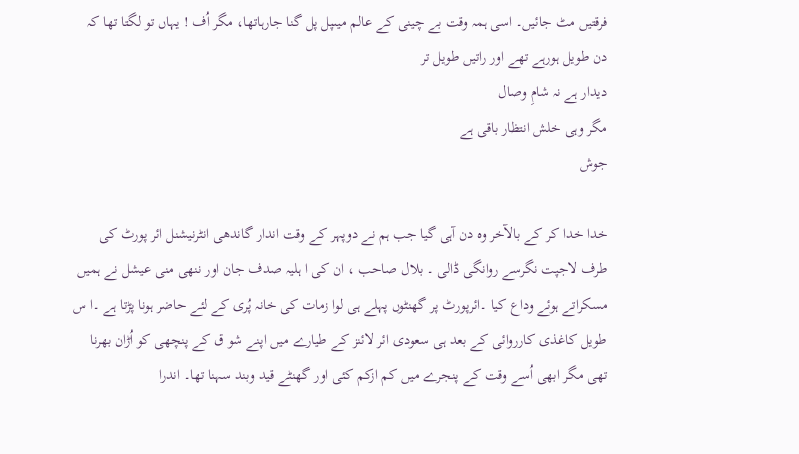فرقتیں مٹ جائیں۔ اسی ہمہ وقت بے چینی کے عالم میںپل پل گنا جارہاتھا، مگر اُف ! یہاں تو لگتا تھا کہ دن طویل ہورہے تھے اور راتیں طویل تر
دیدار ہے نہ شامِ وصال
مگر وہی خلش انتظار باقی ہے
جوش

خدا خدا کر کے بالآخر وہ دن آہی گیا جب ہم نے دوپہر کے وقت اندار گاندھی انٹرنیشنل ائر پورٹ کی طرف لاجپت نگرسے روانگی ڈالی ۔ بلال صاحب ، ان کی ا ہلیہ صدف جان اور ننھی منی عیشل نے ہمیں مسکراتے ہوئے وداع کیا ۔ائرپورٹ پر گھنٹوں پہلے ہی لوا زمات کی خانہ پُری کے لئے حاضر ہونا پڑتا ہے ۔ا س طویل کاغذی کارروائی کے بعد ہی سعودی ائر لائنز کے طیارے میں اپنے شو ق کے پنچھی کو اُڑان بھرنا تھی مگر ابھی اُسے وقت کے پنجرے میں کم ازکم کئی اور گھنٹے قید وبند سہنا تھا۔ اندرا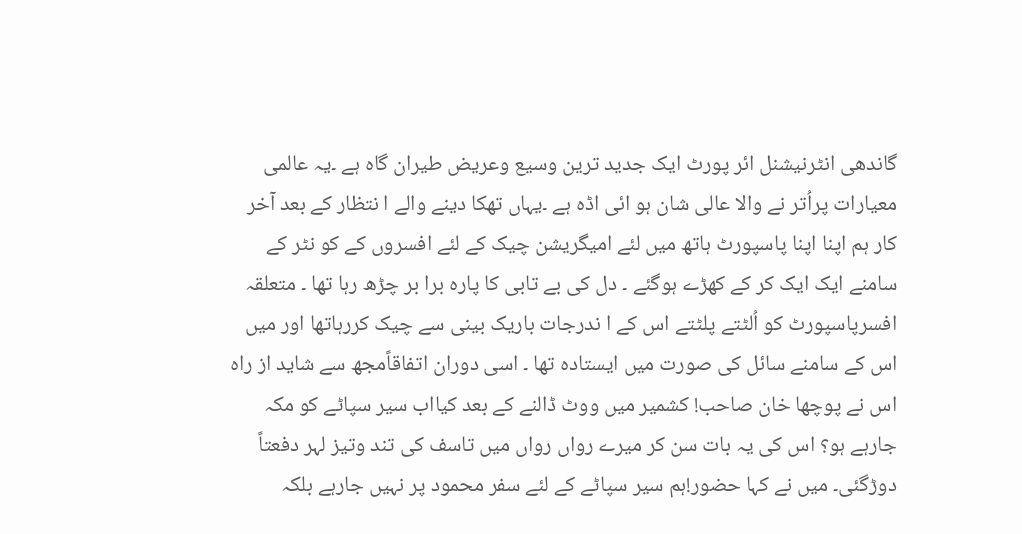گاندھی انٹرنیشنل ائر پورٹ ایک جدید ترین وسیع وعریض طیران گاہ ہے ۔یہ عالمی معیارات پراُتر نے والا عالی شان ہو ائی اڈہ ہے ۔یہاں تھکا دینے والے ا نتظار کے بعد آخر کار ہم اپنا اپنا پاسپورٹ ہاتھ میں لئے امیگریشن چیک کے لئے افسروں کے کو نٹر کے سامنے ایک ایک کر کے کھڑے ہوگئے ۔ دل کی بے تابی کا پارہ برا بر چڑھ رہا تھا ۔ متعلقہ افسرپاسپورٹ کو اُلٹتے پلٹتے اس کے ا ندرجات باریک بینی سے چیک کررہاتھا اور میں اس کے سامنے سائل کی صورت میں ایستادہ تھا ۔ اسی دوران اتفاقاًمجھ سے شاید از راہ اس نے پوچھا خان صاحب! کشمیر میں ووٹ ڈالنے کے بعد کیااب سیر سپاٹے کو مکہ جارہے ہو؟ اس کی یہ بات سن کر میرے رواں رواں میں تاسف کی تند وتیز لہر دفعتاً دوڑگئی۔ میں نے کہا حضور!ہم سیر سپاٹے کے لئے سفر محمود پر نہیں جارہے بلکہ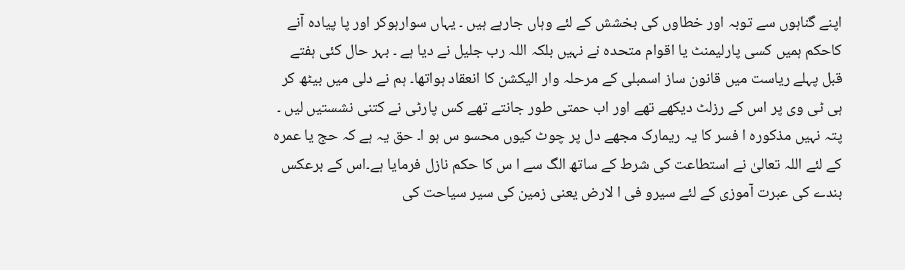اپنے گناہوں سے توبہ اور خطاوں کی بخشش کے لئے وہاں جارہے ہیں ۔ یہاں سوارہوکر اور پا پیادہ آنے کاحکم ہمیں کسی پارلیمنٹ یا اقوام متحدہ نے نہیں بلکہ اللہ رب جلیل نے دیا ہے ۔ بہر حال کئی ہفتے قبل پہلے ریاست میں قانون ساز اسمبلی کے مرحلہ وار الیکشن کا انعقاد ہواتھا۔ ہم نے دلی میں بیٹھ کر ہی ٹی وی پر اس کے رزلٹ دیکھے تھے اور اب حمتی طور جانتے تھے کس پارٹی نے کتنی نشستیں لیں ۔ پتہ نہیں مذکورہ ا فسر کا یہ ریمارک مجھے دل پر چوٹ کیوں محسو س ہو ا۔ حق یہ ہے کہ حج یا عمرہ کے لئے اللہ تعالیٰ نے استطاعت کی شرط کے ساتھ الگ سے ا س کا حکم نازل فرمایا ہے۔اس کے برعکس بندے کی عبرت آموزی کے لئے سیرو فی ا لارض یعنی زمین کی سیر سیاحت کی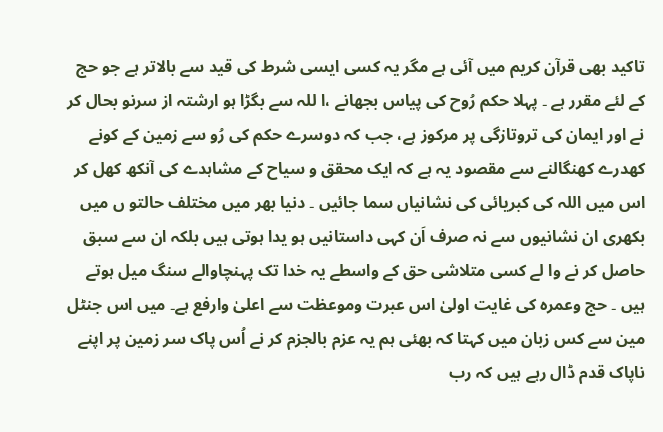تاکید بھی قرآن کریم میں آئی ہے مگر یہ کسی ایسی شرط کی قید سے بالاتر ہے جو حج کے لئے مقرر ہے ۔ پہلا حکم رُوح کی پیاس بجھانے ،ا للہ سے بگڑا ہو ارشتہ از سرنو بحال کر نے اور ایمان کی تروتازگی پر مرکوز ہے، جب کہ دوسرے حکم کی رُو سے زمین کے کونے کھدرے کھنگالنے سے مقصود یہ ہے کہ ایک محقق و سیاح کے مشاہدے کی آنکھ کھل کر اس میں اللہ کی کبریائی کی نشانیاں سما جائیں ۔ دنیا بھر میں مختلف حالتو ں میں بکھری ان نشانیوں سے نہ صرف اَن کہی داستانیں ہو یدا ہوتی ہیں بلکہ ان سے سبق حاصل کر نے وا لے کسی متلاشی حق کے واسطے یہ خدا تک پہنچاوالے سنگ میل ہوتے ہیں ۔ حج وعمرہ کی غایت اولیٰ اس عبرت وموعظت سے اعلیٰ وارفع ہے۔ میں اس جنٹل مین سے کس زبان میں کہتا کہ بھئی ہم یہ عزم بالجزم کر نے اُس پاک سر زمین پر اپنے ناپاک قدم ڈال رہے ہیں کہ رب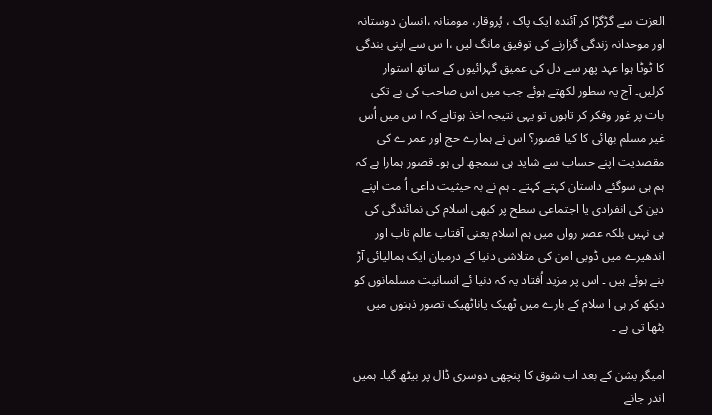العزت سے گڑگڑا کر آئندہ ایک پاک ، پُروقار، مومنانہ ،انسان دوستانہ اور موحدانہ زندگی گزارنے کی توفیق مانگ لیں ،ا س سے اپنی بندگی کا ٹوٹا ہوا عہد پھر سے دل کی عمیق گہرائیوں کے ساتھ استوار کرلیں۔ آج یہ سطور لکھتے ہوئے جب میں اس صاحب کی بے تکی بات پر غور وفکر کر تاہوں تو یہی نتیجہ اخذ ہوتاہے کہ ا س میں اُس غیر مسلم بھائی کا کیا قصور؟ اس نے ہمارے حج اور عمر ے کی مقصدیت اپنے حساب سے شاید ہی سمجھ لی ہو۔ قصور ہمارا ہے کہ ہم ہی سوگئے داستان کہتے کہتے ۔ ہم نے بہ حیثیت داعی اُ مت اپنے دین کی انفرادی یا اجتماعی سطح پر کبھی اسلام کی نمائندگی کی ہی نہیں بلکہ عصر رواں میں ہم اسلام یعنی آفتاب عالم تاب اور اندھیرے میں ڈوبی امن کی متلاشی دنیا کے درمیان ایک ہمالیائی آڑ بنے ہوئے ہیں ۔ اس پر مزید اُفتاد یہ کہ دنیا ئے انسانیت مسلمانوں کو دیکھ کر ہی ا سلام کے بارے میں ٹھیک یاناٹھیک تصور ذہنوں میں بٹھا تی ہے ۔

امیگر یشن کے بعد اب شوق کا پنچھی دوسری ڈال پر بیٹھ گیا۔ ہمیں اندر جانے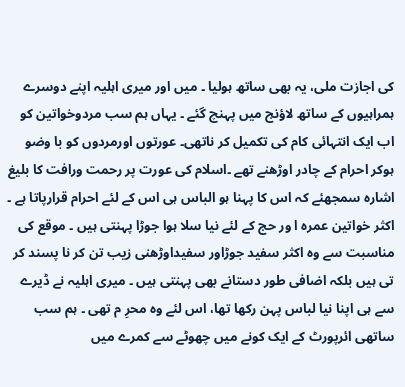کی اجازت ملی، یہ بھی ساتھ ہولیا ۔ میں اور میری اہلیہ اپنے دوسرے ہمراہیوں کے ساتھ لاؤنج میں پہنچ گئے ۔ یہاں ہم سب مردوخواتین کو اب ایک انتہائی کام کی تکمیل کر ناتھی۔ عورتوں اورمردوں کو با وضو ہوکر احرام کے چادر اوڑھنے تھے ۔اسلام کی عورت پر رحمت ورافت کا بلیغ اشارہ سمجھئے کہ اس کا پہنا ہو الباس ہی اس کے لئے احرام قرارپاتا ہے ۔ اکثر خواتین عمرہ ا ور حج کے لئے نیا سلا ہوا جوڑا پہنتی ہیں ۔ موقع کی مناسبت سے وہ اکثر سفید جوڑاور سفیداوڑھنی زیب تن کر نا پسند کر تی ہیں بلکہ اضافی طور دستانے بھی پہنتی ہیں ۔ میری اہلیہ نے ڈیرے سے ہی اپنا نیا لباس پہن رکھا تھا، اس لئے وہ محرِ م تھی ۔ ہم سب ساتھی ائرپورٹ کے ایک کونے میں چھوٹے سے کمرے میں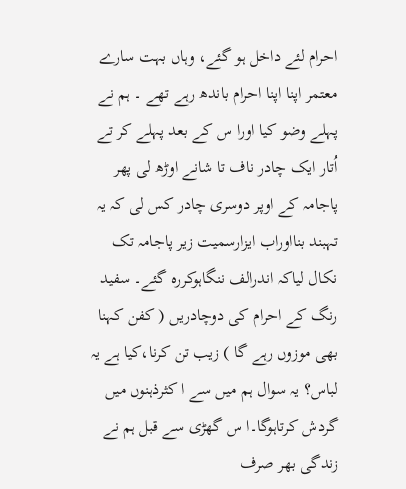احرام لئے داخل ہو گئے، وہاں بہت سارے معتمر اپنا اپنا احرام باندھ رہے تھے ۔ ہم نے پہلے وضو کیا اورا س کے بعد پہلے کر تے اُتار ایک چادر ناف تا شانے اوڑھ لی پھر پاجامہ کے اوپر دوسری چادر کس لی کہ یہ تہبند بنااوراب ایزارسمیت زیر پاجامہ تک نکال لیاکہ اندرالف ننگاہوکررہ گئے۔ سفید رنگ کے احرام کی دوچادریں ( کفن کہنا بھی موزوں رہے گا ) زیب تن کرنا،کیا ہے یہ لباس؟ یہ سوال ہم میں سے ا کثرذہنوں میں گردش کرتاہوگا۔ا س گھڑی سے قبل ہم نے زندگی بھر صرف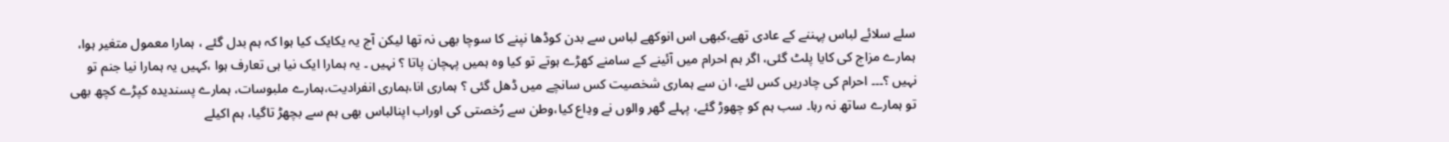سلے سلائے لباس پہننے کے عادی تھے،کبھی اس انوکھے لباس سے بدن کوڈھا نپنے کا سوچا بھی نہ تھا لیکن آج یہ یکایک کیا ہوا کہ ہم بدل گئے ، ہمارا معمول متغیر ہوا، ہمارے مزاج کی کایا پلٹ گئی، اگر ہم احرام میں آئینے کے سامنے کھڑے ہوتے تو کیا وہ ہمیں پہچان پاتا ؟ نہیں ۔ یہ ہمارا ایک نیا ہی تعارف ہوا ،کہیں یہ ہمارا نیا جنم تو نہیں ؟۔۔۔ احرام کی چادریں کس لئے، ان سے ہماری شخصیت کس سانچے میں ڈھل گئی ؟ ہماری انا،ہماری انفرادیت،ہمارے ملبوسات، ہمارے پسندیدہ کپڑے کچھ بھی تو ہمارے ساتھ نہ رہا۔ سب ہم کو چھوڑ گئے، پہلے گھر والوں نے ودِاع کیا،وطن سے رُخصتی کی اوراب اپنالباس بھی ہم سے بچھڑ تاگیا، ہم اکیلے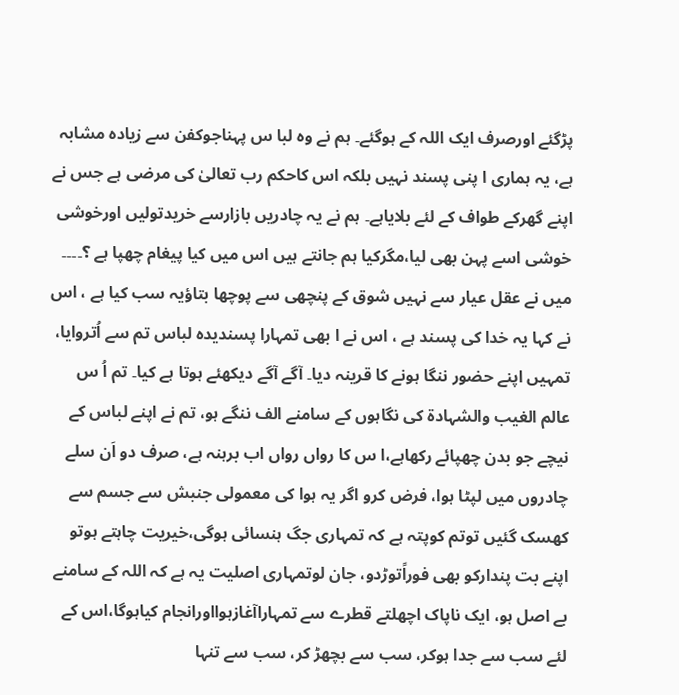پڑگئے اورصرف ایک اللہ کے ہوگئے۔ ہم نے وہ لبا س پہناجوکفن سے زیادہ مشابہ ہے، یہ ہماری ا پنی پسند نہیں بلکہ اس کاحکم رب تعالیٰ کی مرضی ہے جس نے اپنے گھرکے طواف کے لئے بلایاہے۔ ہم نے یہ چادریں بازارسے خریدتولیں اورخوشی خوشی اسے پہن بھی لیا،مگرکیا ہم جانتے ہیں اس میں کیا پیغام چھپا ہے ؟۔۔۔۔ میں نے عقل عیار سے نہیں شوق کے پنچھی سے پوچھا بتاؤیہ سب کیا ہے ، اس نے کہا یہ خدا کی پسند ہے ، اس نے ا بھی تمہارا پسندیدہ لباس تم سے اُتروایا، تمہیں اپنے حضور ننگا ہونے کا قرینہ دیا۔ آگے آگے دیکھئے ہوتا ہے کیا۔ تم اُ س عالم الغیب والشہادة کی نگاہوں کے سامنے الف ننگے ہو، تم نے اپنے لباس کے نیچے جو بدن چھپائے رکھاہے،ا س کا رواں رواں اب برہنہ ہے، صرف دو اَن سلے چادروں میں لپٹا ہوا، فرض کرو اگر یہ ہوا کی معمولی جنبش سے جسم سے کھسک گئیں توتم کوپتہ ہے کہ تمہاری جگ ہنسائی ہوگی،خیریت چاہتے ہوتو اپنے بت پندارکو بھی فوراًتوڑدو، جان لوتمہاری اصلیت یہ ہے کہ اللہ کے سامنے بے اصل ہو، ایک ناپاک اچھلتے قطرے سے تمہاراآغازہوااورانجام کیاہوگا،اس کے لئے سب سے جدا ہوکر، سب سے بچھڑ کر، سب سے تنہا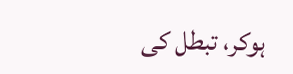ہوکر، تبطل کی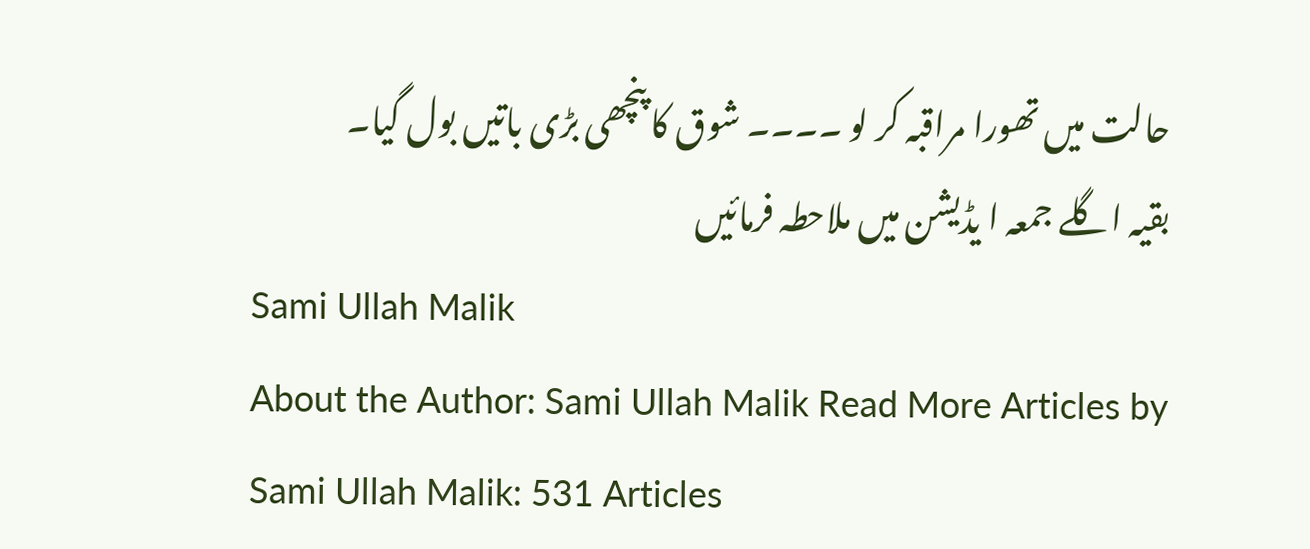حالت میں تھورا مراقبہ کر لو ۔۔۔۔ شوق کا پنچھی بڑی باتیں بول گیا۔
بقیہ اگلے جمعہ ا یڈیشن میں ملاحطہ فرمائیں
Sami Ullah Malik
About the Author: Sami Ullah Malik Read More Articles by Sami Ullah Malik: 531 Articles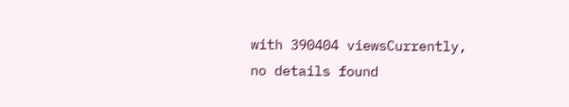with 390404 viewsCurrently, no details found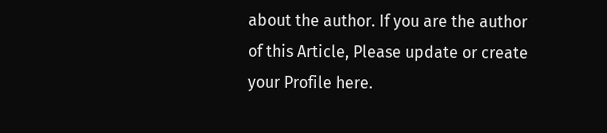about the author. If you are the author of this Article, Please update or create your Profile here.